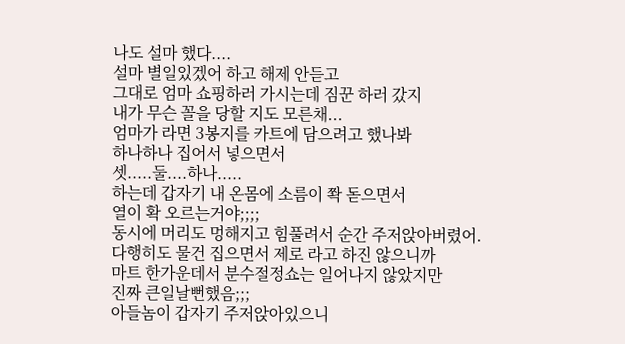나도 설마 했다....
설마 별일있겠어 하고 해제 안듣고
그대로 엄마 쇼핑하러 가시는데 짐꾼 하러 갔지
내가 무슨 꼴을 당할 지도 모른채...
엄마가 라면 3봉지를 카트에 담으려고 했나봐
하나하나 집어서 넣으면서
셋.....둘....하나.....
하는데 갑자기 내 온몸에 소름이 쫙 돋으면서
열이 확 오르는거야;;;;
동시에 머리도 멍해지고 힘풀려서 순간 주저앉아버렸어.
다행히도 물건 집으면서 제로 라고 하진 않으니까
마트 한가운데서 분수절정쇼는 일어나지 않았지만
진짜 큰일날뻔했음;;;
아들놈이 갑자기 주저앉아있으니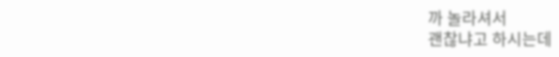까 놀라셔서
괜찮냐고 하시는데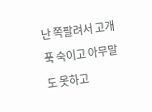난 쪽팔려서 고개 푹 숙이고 아무말도 못하고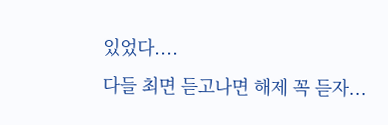있었다....
다들 최면 듣고나면 해제 꼭 듣자...